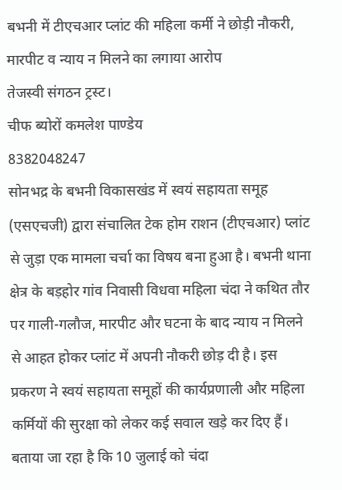बभनी में टीएचआर प्लांट की महिला कर्मी ने छोड़ी नौकरी, मारपीट व न्याय न मिलने का लगाया आरोप
तेजस्वी संगठन ट्रस्ट।
चीफ ब्योरों कमलेश पाण्डेय
8382048247
सोनभद्र के बभनी विकासखंड में स्वयं सहायता समूह (एसएचजी) द्वारा संचालित टेक होम राशन (टीएचआर) प्लांट से जुड़ा एक मामला चर्चा का विषय बना हुआ है। बभनी थाना क्षेत्र के बड़होर गांव निवासी विधवा महिला चंदा ने कथित तौर पर गाली-गलौज, मारपीट और घटना के बाद न्याय न मिलने से आहत होकर प्लांट में अपनी नौकरी छोड़ दी है। इस प्रकरण ने स्वयं सहायता समूहों की कार्यप्रणाली और महिला कर्मियों की सुरक्षा को लेकर कई सवाल खड़े कर दिए हैं।
बताया जा रहा है कि 10 जुलाई को चंदा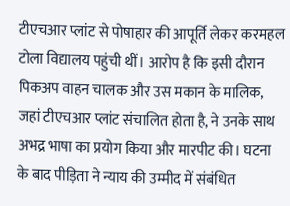टीएचआर प्लांट से पोषाहार की आपूर्ति लेकर करमहल टोला विद्यालय पहुंची थीं। आरोप है कि इसी दौरान पिकअप वाहन चालक और उस मकान के मालिक, जहां टीएचआर प्लांट संचालित होता है, ने उनके साथ अभद्र भाषा का प्रयोग किया और मारपीट की। घटना के बाद पीड़िता ने न्याय की उम्मीद में संबंधित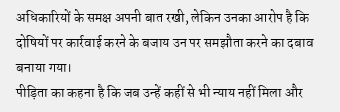अधिकारियों के समक्ष अपनी बात रखी, लेकिन उनका आरोप है कि दोषियों पर कार्रवाई करने के बजाय उन पर समझौता करने का दबाव बनाया गया।
पीड़िता का कहना है कि जब उन्हें कहीं से भी न्याय नहीं मिला और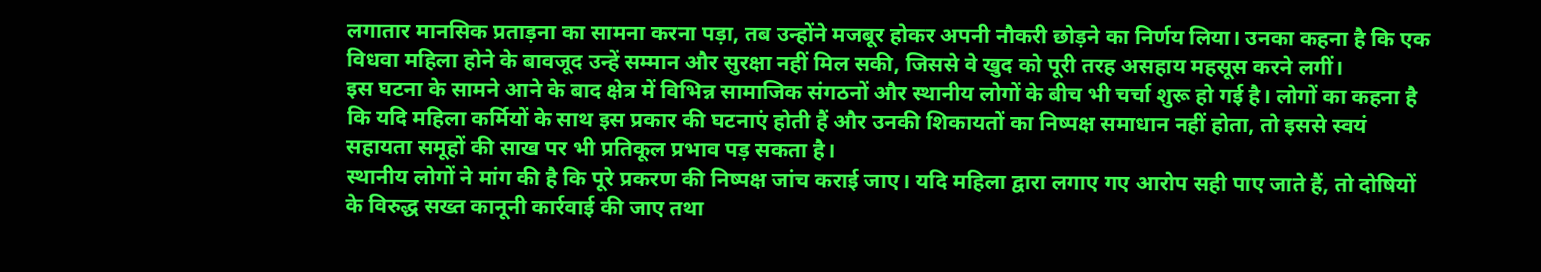लगातार मानसिक प्रताड़ना का सामना करना पड़ा, तब उन्होंने मजबूर होकर अपनी नौकरी छोड़ने का निर्णय लिया। उनका कहना है कि एक विधवा महिला होने के बावजूद उन्हें सम्मान और सुरक्षा नहीं मिल सकी, जिससे वे खुद को पूरी तरह असहाय महसूस करने लगीं।
इस घटना के सामने आने के बाद क्षेत्र में विभिन्न सामाजिक संगठनों और स्थानीय लोगों के बीच भी चर्चा शुरू हो गई है। लोगों का कहना है कि यदि महिला कर्मियों के साथ इस प्रकार की घटनाएं होती हैं और उनकी शिकायतों का निष्पक्ष समाधान नहीं होता, तो इससे स्वयं सहायता समूहों की साख पर भी प्रतिकूल प्रभाव पड़ सकता है।
स्थानीय लोगों ने मांग की है कि पूरे प्रकरण की निष्पक्ष जांच कराई जाए। यदि महिला द्वारा लगाए गए आरोप सही पाए जाते हैं, तो दोषियों के विरुद्ध सख्त कानूनी कार्रवाई की जाए तथा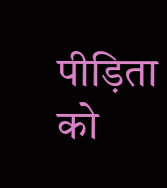पीड़िता को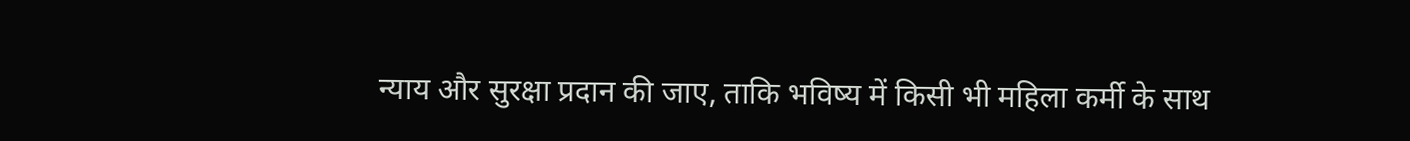न्याय और सुरक्षा प्रदान की जाए, ताकि भविष्य में किसी भी महिला कर्मी के साथ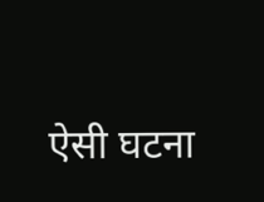ऐसी घटना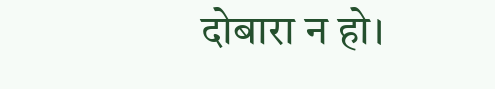दोबारा न हो।